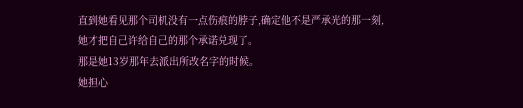直到她看见那个司机没有一点伤痕的脖子,确定他不是严承光的那一刻,她才把自己许给自己的那个承诺兑现了。
那是她13岁那年去派出所改名字的时候。
她担心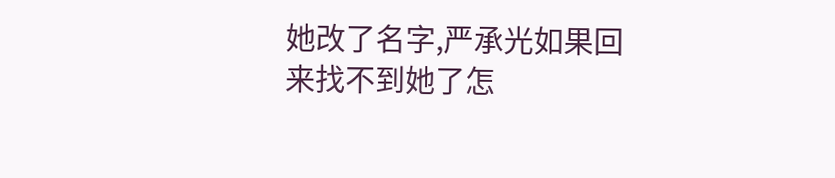她改了名字,严承光如果回来找不到她了怎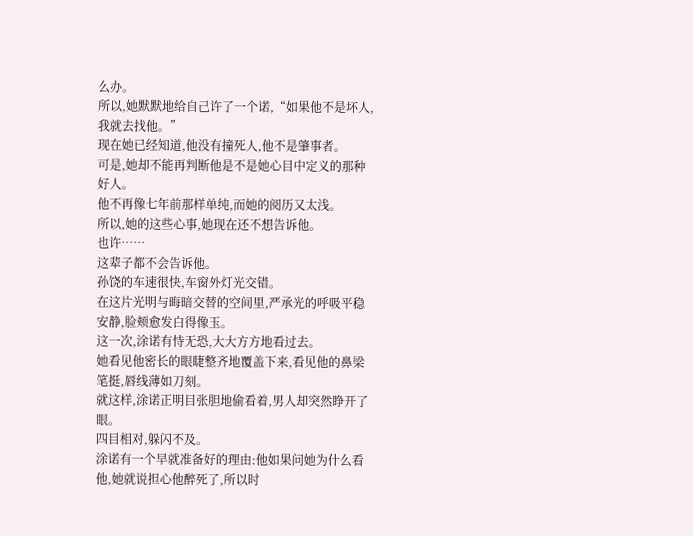么办。
所以,她默默地给自己许了一个诺,“如果他不是坏人,我就去找他。”
现在她已经知道,他没有撞死人,他不是肇事者。
可是,她却不能再判断他是不是她心目中定义的那种好人。
他不再像七年前那样单纯,而她的阅历又太浅。
所以,她的这些心事,她现在还不想告诉他。
也许……
这辈子都不会告诉他。
孙饶的车速很快,车窗外灯光交错。
在这片光明与晦暗交替的空间里,严承光的呼吸平稳安静,脸颊愈发白得像玉。
这一次,涂诺有恃无恐,大大方方地看过去。
她看见他密长的眼睫整齐地覆盖下来,看见他的鼻梁笔挺,唇线薄如刀刻。
就这样,涂诺正明目张胆地偷看着,男人却突然睁开了眼。
四目相对,躲闪不及。
涂诺有一个早就准备好的理由:他如果问她为什么看他,她就说担心他醉死了,所以时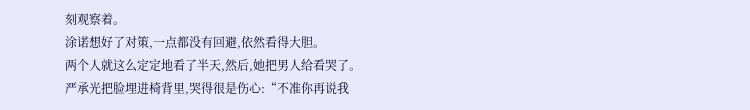刻观察着。
涂诺想好了对策,一点都没有回避,依然看得大胆。
两个人就这么定定地看了半天,然后,她把男人给看哭了。
严承光把脸埋进椅背里,哭得很是伤心:“不准你再说我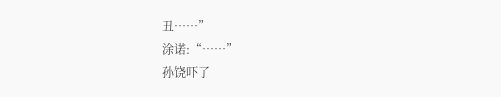丑……”
涂诺:“……”
孙饶吓了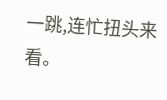一跳,连忙扭头来看。